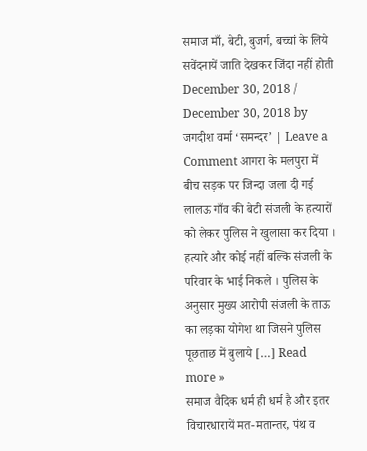समाज माँ, बेटी, बुजर्ग, बच्चां के लिये सवेंदनायें जाति देखकर जिंदा नहीं होती December 30, 2018 / December 30, 2018 by जगदीश वर्मा ‘समन्दर’ | Leave a Comment आगरा के मलपुरा में बीच सड़क पर जिन्दा जला दी गई लालऊ गाँव की बेटी संजली के हत्यारों को लेकर पुलिस ने खुलासा कर दिया । हत्यारे और कोई नहीं बल्कि संजली के परिवार के भाई निकले । पुलिस के अनुसार मुख्य आरोपी संजली के ताऊ का लड़का योगेश था जिसने पुलिस पूछताछ में बुलाये […] Read more »
समाज वैदिक धर्म ही धर्म है और इतर विचारधारायें मत-मतान्तर, पंथ व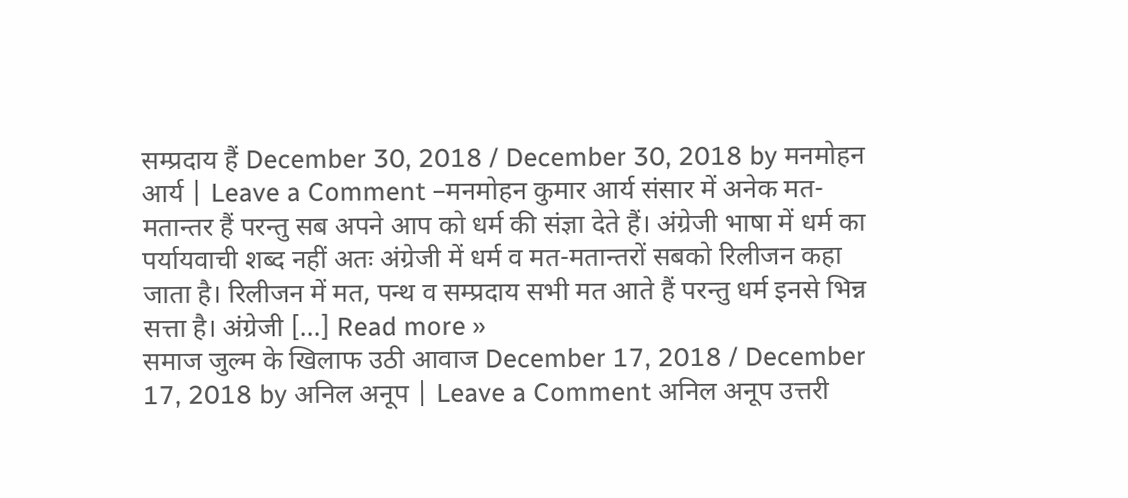सम्प्रदाय हैं December 30, 2018 / December 30, 2018 by मनमोहन आर्य | Leave a Comment –मनमोहन कुमार आर्य संसार में अनेक मत-मतान्तर हैं परन्तु सब अपने आप को धर्म की संज्ञा देते हैं। अंग्रेजी भाषा में धर्म का पर्यायवाची शब्द नहीं अतः अंग्रेजी में धर्म व मत-मतान्तरों सबको रिलीजन कहा जाता है। रिलीजन में मत, पन्थ व सम्प्रदाय सभी मत आते हैं परन्तु धर्म इनसे भिन्न सत्ता है। अंग्रेजी […] Read more »
समाज जुल्म के खिलाफ उठी आवाज December 17, 2018 / December 17, 2018 by अनिल अनूप | Leave a Comment अनिल अनूप उत्तरी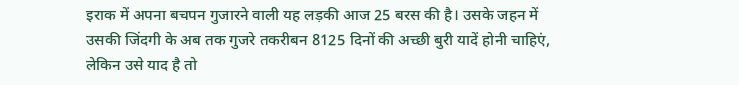इराक में अपना बचपन गुजारने वाली यह लड़की आज 25 बरस की है। उसके जहन में उसकी जिंदगी के अब तक गुजरे तकरीबन 8125 दिनों की अच्छी बुरी यादें होनी चाहिएं, लेकिन उसे याद है तो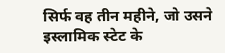सिर्फ वह तीन महीने, जो उसने इस्लामिक स्टेट के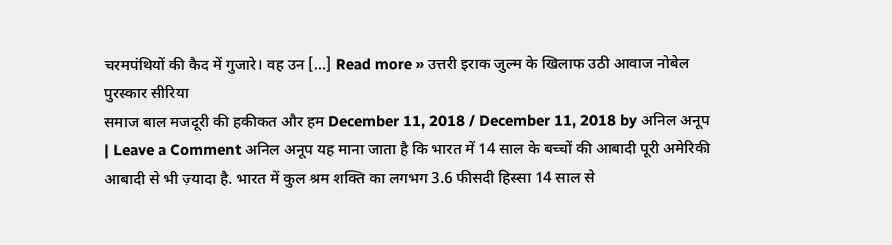चरमपंथियों की कैद में गुजारे। वह उन […] Read more » उत्तरी इराक जुल्म के खिलाफ उठी आवाज नोबेल पुरस्कार सीरिया
समाज बाल मजदूरी की हकीकत और हम December 11, 2018 / December 11, 2018 by अनिल अनूप | Leave a Comment अनिल अनूप यह माना जाता है कि भारत में 14 साल के बच्चों की आबादी पूरी अमेरिकी आबादी से भी ज़्यादा है. भारत में कुल श्रम शक्ति का लगभग 3.6 फीसदी हिस्सा 14 साल से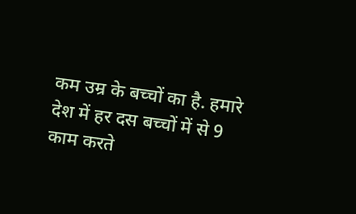कम उम्र के बच्चों का है. हमारे देश में हर दस बच्चों में से 9 काम करते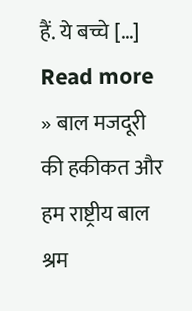हैं. ये बच्चे […] Read more » बाल मजदूरी की हकीकत और हम राष्ट्रीय बाल श्रम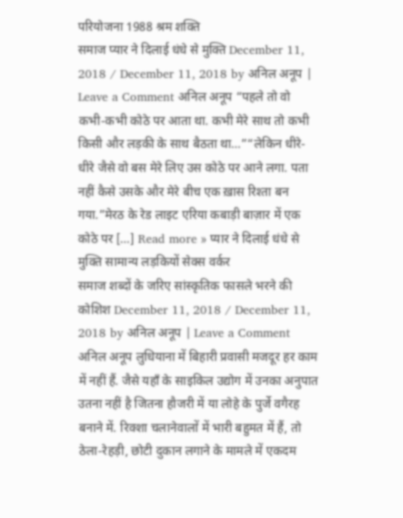परियोजना 1988 श्रम शक्ति
समाज प्यार ने दिलाई धंधे से मुक्ति December 11, 2018 / December 11, 2018 by अनिल अनूप | Leave a Comment अनिल अनूप “पहले तो वो कभी-कभी कोठे पर आता था. कभी मेरे साथ तो कभी किसी और लड़की के साथ बैठता था…”“लेकिन धीरे-धीरे जैसे वो बस मेरे लिए उस कोठे पर आने लगा. पता नहीं कैसे उसके और मेरे बीच एक ख़ास रिश्ता बन गया.”मेरठ के रेड लाइट एरिया कबाड़ी बाज़ार में एक कोठे पर […] Read more » प्यार ने दिलाई धंधे से मुक्ति सामान्य लड़कियों सेक्स वर्कर
समाज शब्दों के जरिए सांस्कृतिक फासले भरने की कोशिश December 11, 2018 / December 11, 2018 by अनिल अनूप | Leave a Comment अनिल अनूप लुधियाना में बिहारी प्रवासी मजदूर हर काम में नहीं हैं. जैसे यहाँ के साइकिल उद्योग में उनका अनुपात उतना नहीं है जितना हौजरी में या लोहे के पुर्जे वगैरह बनाने में. रिक्शा चलानेवालों में भारी बहुमत में हैं, तो ठेला-रेहड़ी, छोटी दुकान लगाने के मामले में एकदम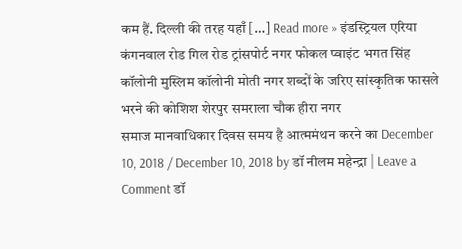कम हैं. दिल्ली की तरह यहाँ […] Read more » इंडस्ट्रियल एरिया कंगनवाल रोड गिल रोड ट्रांसपोर्ट नगर फोकल प्वाइंट भगत सिंह कॉलोनी मुस्लिम कॉलोनी मोती नगर शब्दों के जरिए सांस्कृतिक फासले भरने की कोशिश शेरपुर समराला चौक हीरा नगर
समाज मानवाधिकार दिवस समय है आत्ममंथन करने का December 10, 2018 / December 10, 2018 by डॉ नीलम महेन्द्रा | Leave a Comment डॉ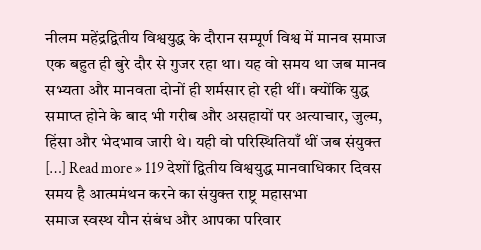नीलम महेंद्रद्वितीय विश्वयुद्ध के दौरान सम्पूर्ण विश्व में मानव समाज एक बहुत ही बुरे दौर से गुजर रहा था। यह वो समय था जब मानव सभ्यता और मानवता दोनों ही शर्मसार हो रही थीं। क्योंकि युद्ध समाप्त होने के बाद भी गरीब और असहायों पर अत्याचार, जुल्म, हिंसा और भेदभाव जारी थे। यही वो परिस्थितियाँ थीं जब संयुक्त […] Read more » 119 देशों द्वितीय विश्वयुद्ध मानवाधिकार दिवस समय है आत्ममंथन करने का संयुक्त राष्ट्र महासभा
समाज स्वस्थ यौन संबंध और आपका परिवार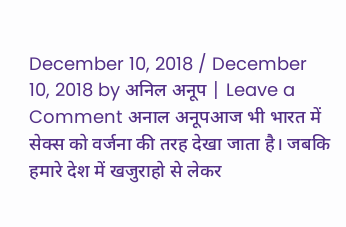December 10, 2018 / December 10, 2018 by अनिल अनूप | Leave a Comment अनाल अनूपआज भी भारत में सेक्स को वर्जना की तरह देखा जाता है। जबकि हमारे देश में खजुराहो से लेकर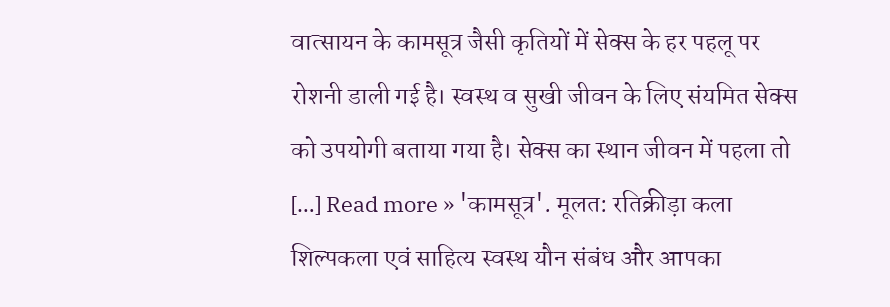वात्सायन के कामसूत्र जैसी कृतियों में सेक्स के हर पहलू पर रोशनी डाली गई है। स्वस्थ व सुखी जीवन के लिए संयमित सेक्स को उपयोगी बताया गया है। सेक्स का स्थान जीवन में पहला तो […] Read more » 'कामसूत्र'. मूलत: रतिक्रीड़ा कला शिल्पकला एवं साहित्य स्वस्थ यौन संबंध और आपका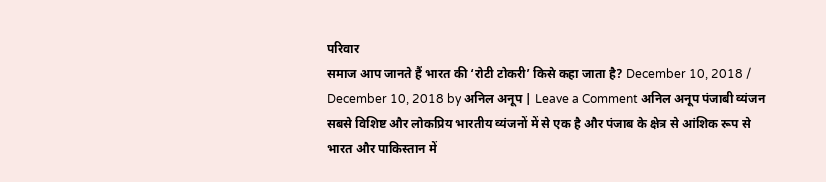परिवार
समाज आप जानते हैं भारत की ‘रोटी टोकरी’ किसे कहा जाता है? December 10, 2018 / December 10, 2018 by अनिल अनूप | Leave a Comment अनिल अनूप पंजाबी व्यंजन सबसे विशिष्ट और लोकप्रिय भारतीय व्यंजनों में से एक है और पंजाब के क्षेत्र से आंशिक रूप से भारत और पाकिस्तान में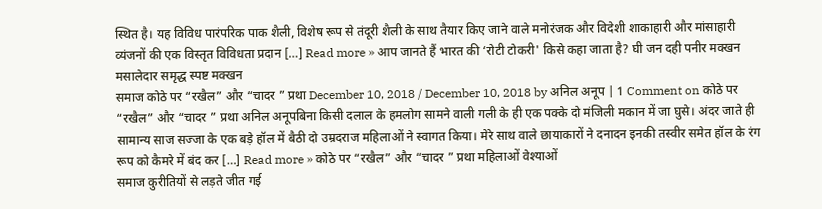स्थित है। यह विविध पारंपरिक पाक शैली, विशेष रूप से तंदूरी शैली के साथ तैयार किए जाने वाले मनोरंजक और विदेशी शाकाहारी और मांसाहारी व्यंजनों की एक विस्तृत विविधता प्रदान […] Read more » आप जानते हैं भारत की ‘रोटी टोकरी' किसे कहा जाता है? घी जन दही पनीर मक्खन मसालेदार समृद्ध स्पष्ट मक्खन
समाज कोठे पर “रखैल” और “चादर ” प्रथा December 10, 2018 / December 10, 2018 by अनिल अनूप | 1 Comment on कोठे पर “रखैल” और “चादर ” प्रथा अनिल अनूपबिना किसी दलाल के हमलोग सामने वाली गली के ही एक पक्के दो मंजिली मकान में जा घुसे। अंदर जाते ही सामान्य साज सज्जा के एक बड़े हॉल में बैठी दो उम्रदराज महिलाओं ने स्वागत किया। मेरे साथ वाले छायाकारों ने दनादन इनकी तस्वीर समेत हॉल के रंग रूप को कैमरे में बंद कर […] Read more » कोठे पर “रखैल” और “चादर ” प्रथा महिलाओं वेश्याओं
समाज कुरीतियों से लड़ते जीत गई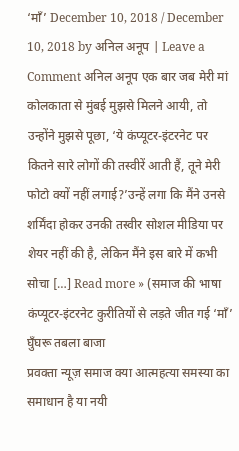‘माँ’ December 10, 2018 / December 10, 2018 by अनिल अनूप | Leave a Comment अनिल अनूप एक बार जब मेरी मां कोलकाता से मुंबई मुझसे मिलने आयी, तो उन्होंने मुझसे पूछा, ‘ये कंप्यूटर-इंटरनेट पर कितने सारे लोगों की तस्वीरें आती हैं, तूने मेरी फोटो क्यों नहीं लगाई?’उन्हें लगा कि मैंने उनसे शर्मिंदा होकर उनकी तस्वीर सोशल मीडिया पर शेयर नहीं की है, लेकिन मैंने इस बारे में कभी सोचा […] Read more » (समाज की भाषा कंप्यूटर-इंटरनेट कुरीतियों से लड़ते जीत गई ‘माँ’ घुँघरू तबला बाजा
प्रवक्ता न्यूज़ समाज क्या आत्महत्या समस्या का समाधान है या नयी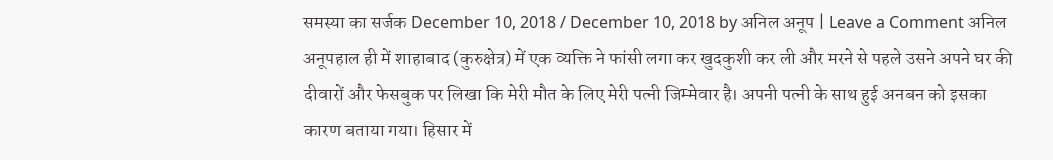समस्या का सर्जक December 10, 2018 / December 10, 2018 by अनिल अनूप | Leave a Comment अनिल अनूपहाल ही में शाहाबाद (कुरुक्षेत्र) में एक व्यक्ति ने फांसी लगा कर खुदकुशी कर ली और मरने से पहले उसने अपने घर की दीवारों और फेसबुक पर लिखा कि मेरी मौत के लिए मेरी पत्नी जिम्मेवार है। अपनी पत्नी के साथ हुई अनबन को इसका कारण बताया गया। हिसार में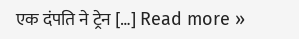एक दंपति ने ट्रेन […] Read more »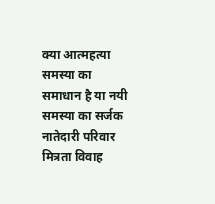क्या आत्महत्या समस्या का समाधान है या नयी समस्या का सर्जक नातेदारी परिवार मित्रता विवाह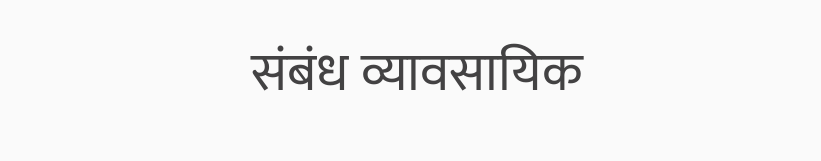संबंध व्यावसायिक